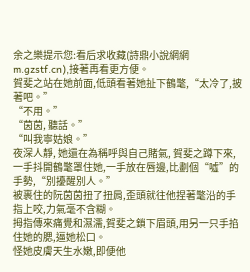余之樂提示您:看后求收藏(詩鼎小說網網m.gzstf.cn),接著再看更方便。
賀斐之站在她前面,低頭看著她扯下鶴氅,“太冷了,披著吧。”
“不用。”
“茵茵, 聽話。”
“叫我寧姑娘。”
夜深人靜, 她還在為稱呼與自己賭氣, 賀斐之蹲下來,一手抖開鶴氅罩住她,一手放在唇邊,比劃個“噓”的手勢,“別擾醒別人。”
被裹住的阮茵茵扭了扭肩,歪頭就往他捏著氅沿的手指上咬,力氣毫不含糊。
拇指傳來痛覺和濕濡,賀斐之鎖下眉頭,用另一只手掐住她的腮,逼她松口。
怪她皮膚天生水嫩,即便他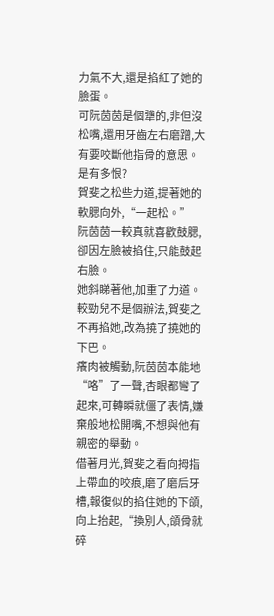力氣不大,還是掐紅了她的臉蛋。
可阮茵茵是個犟的,非但沒松嘴,還用牙齒左右磨蹭,大有要咬斷他指骨的意思。
是有多恨?
賀斐之松些力道,提著她的軟腮向外,“一起松。”
阮茵茵一較真就喜歡鼓腮,卻因左臉被掐住,只能鼓起右臉。
她斜睇著他,加重了力道。
較勁兒不是個辦法,賀斐之不再掐她,改為撓了撓她的下巴。
癢肉被觸動,阮茵茵本能地“咯”了一聲,杏眼都彎了起來,可轉瞬就僵了表情,嫌棄般地松開嘴,不想與他有親密的舉動。
借著月光,賀斐之看向拇指上帶血的咬痕,磨了磨后牙槽,報復似的掐住她的下頜,向上抬起,“換別人,頜骨就碎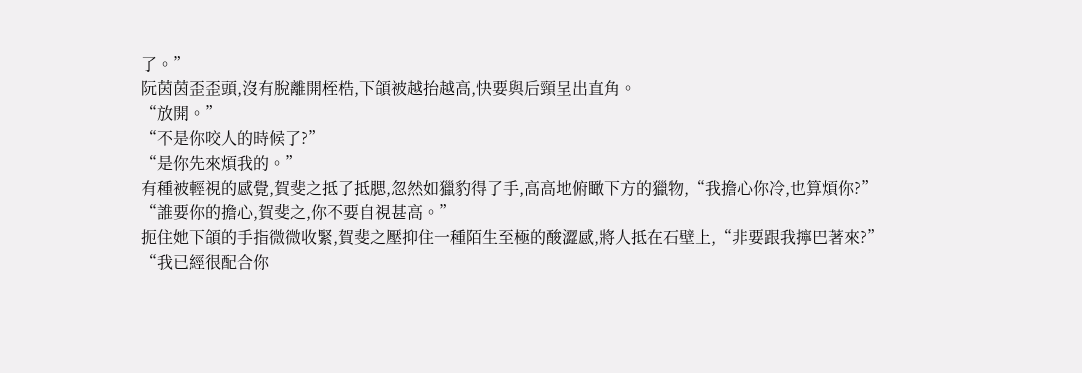了。”
阮茵茵歪歪頭,沒有脫離開桎梏,下頜被越抬越高,快要與后頸呈出直角。
“放開。”
“不是你咬人的時候了?”
“是你先來煩我的。”
有種被輕視的感覺,賀斐之抵了抵腮,忽然如獵豹得了手,高高地俯瞰下方的獵物,“我擔心你冷,也算煩你?”
“誰要你的擔心,賀斐之,你不要自視甚高。”
扼住她下頜的手指微微收緊,賀斐之壓抑住一種陌生至極的酸澀感,將人抵在石壁上,“非要跟我擰巴著來?”
“我已經很配合你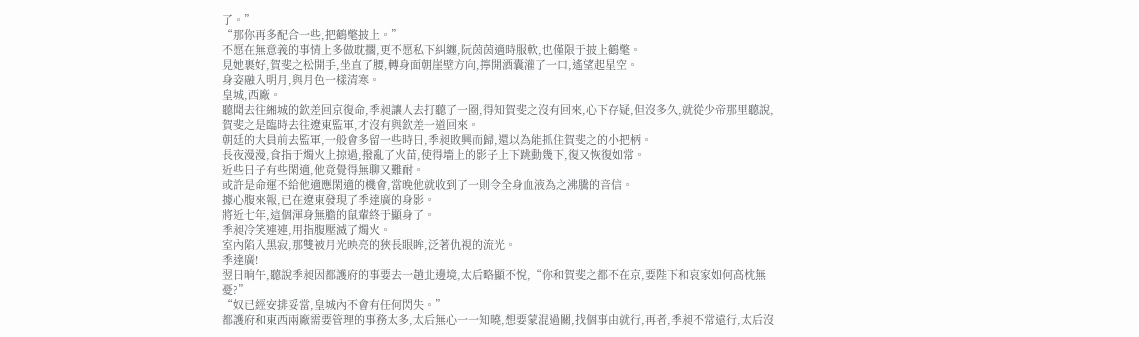了。”
“那你再多配合一些,把鶴氅披上。”
不愿在無意義的事情上多做耽擱,更不愿私下糾纏,阮茵茵適時服軟,也僅限于披上鶴氅。
見她裹好,賀斐之松開手,坐直了腰,轉身面朝崖壁方向,擰開酒囊灌了一口,遙望起星空。
身姿融入明月,與月色一樣清寒。
皇城,西廠。
聽聞去往緗城的欽差回京復命,季昶讓人去打聽了一圈,得知賀斐之沒有回來,心下存疑,但沒多久,就從少帝那里聽說,賀斐之是臨時去往遼東監軍,才沒有與欽差一道回來。
朝廷的大員前去監軍,一般會多留一些時日,季昶敗興而歸,還以為能抓住賀斐之的小把柄。
長夜漫漫,食指于燭火上掠過,撥亂了火苗,使得墻上的影子上下跳動幾下,復又恢復如常。
近些日子有些閑適,他竟覺得無聊又難耐。
或許是命運不給他適應閑適的機會,當晚他就收到了一則令全身血液為之沸騰的音信。
據心腹來報,已在遼東發現了季達廣的身影。
將近七年,這個渾身無膽的鼠輩終于顯身了。
季昶冷笑連連,用指腹壓滅了燭火。
室內陷入黑寂,那雙被月光映亮的狹長眼眸,泛著仇視的流光。
季達廣!
翌日晌午,聽說季昶因都護府的事要去一趟北邊境,太后略顯不悅,“你和賀斐之都不在京,要陛下和哀家如何高枕無憂?”
“奴已經安排妥當,皇城內不會有任何閃失。”
都護府和東西兩廠需要管理的事務太多,太后無心一一知曉,想要蒙混過關,找個事由就行,再者,季昶不常遠行,太后沒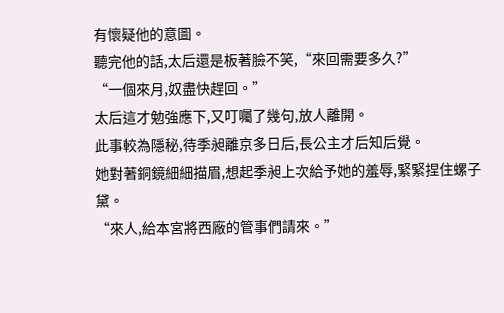有懷疑他的意圖。
聽完他的話,太后還是板著臉不笑,“來回需要多久?”
“一個來月,奴盡快趕回。”
太后這才勉強應下,又叮囑了幾句,放人離開。
此事較為隱秘,待季昶離京多日后,長公主才后知后覺。
她對著銅鏡細細描眉,想起季昶上次給予她的羞辱,緊緊捏住螺子黛。
“來人,給本宮將西廠的管事們請來。”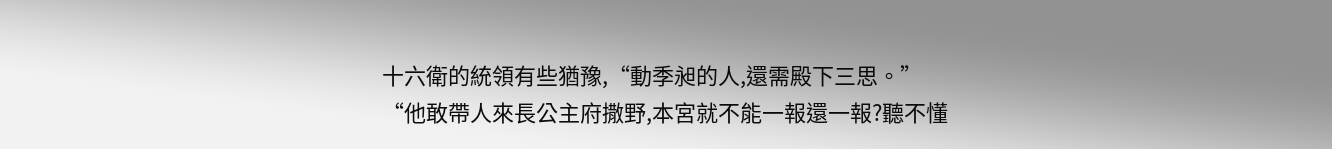十六衛的統領有些猶豫,“動季昶的人,還需殿下三思。”
“他敢帶人來長公主府撒野,本宮就不能一報還一報?聽不懂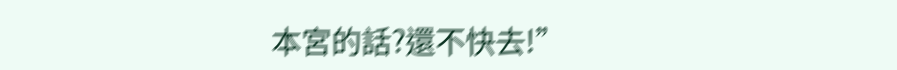本宮的話?還不快去!”